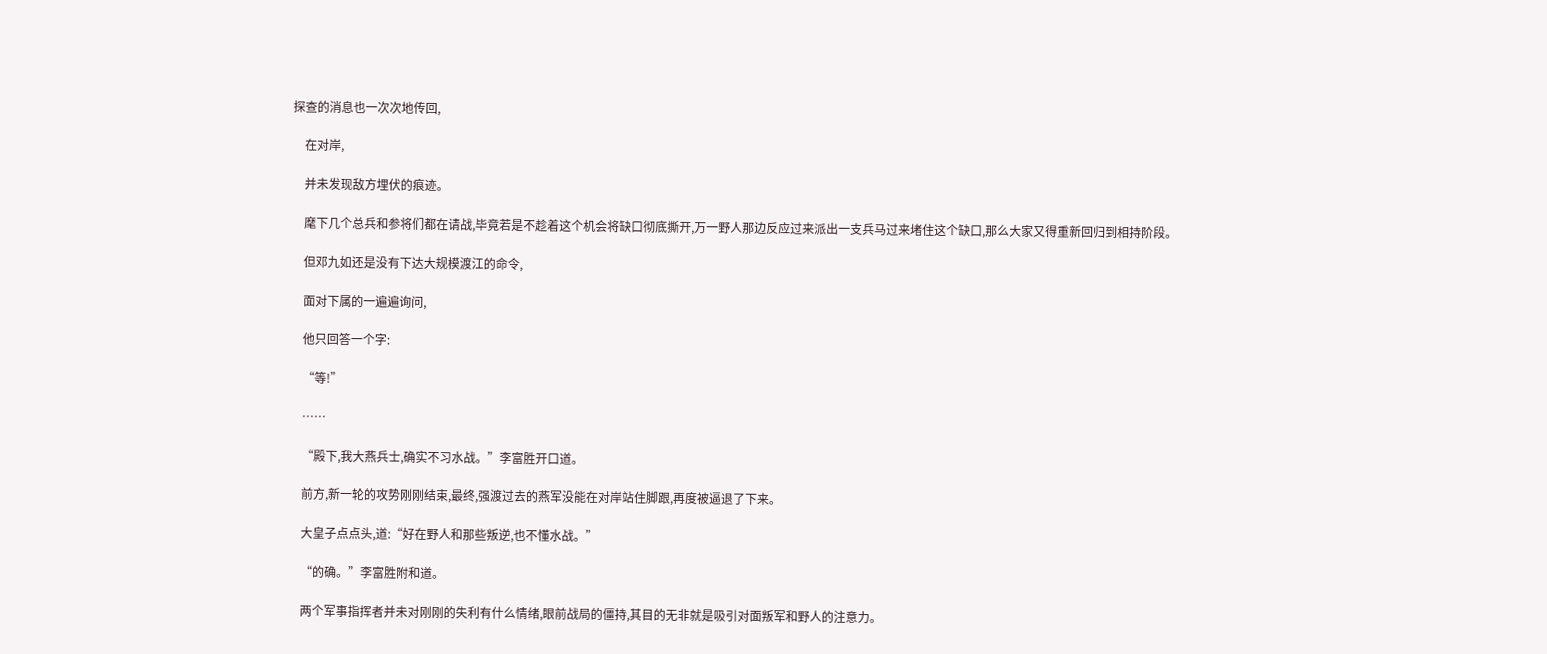探查的消息也一次次地传回,

    在对岸,

    并未发现敌方埋伏的痕迹。

    麾下几个总兵和参将们都在请战,毕竟若是不趁着这个机会将缺口彻底撕开,万一野人那边反应过来派出一支兵马过来堵住这个缺口,那么大家又得重新回归到相持阶段。

    但邓九如还是没有下达大规模渡江的命令,

    面对下属的一遍遍询问,

    他只回答一个字:

    “等!”

    ……

    “殿下,我大燕兵士,确实不习水战。”李富胜开口道。

    前方,新一轮的攻势刚刚结束,最终,强渡过去的燕军没能在对岸站住脚跟,再度被逼退了下来。

    大皇子点点头,道:“好在野人和那些叛逆,也不懂水战。”

    “的确。”李富胜附和道。

    两个军事指挥者并未对刚刚的失利有什么情绪,眼前战局的僵持,其目的无非就是吸引对面叛军和野人的注意力。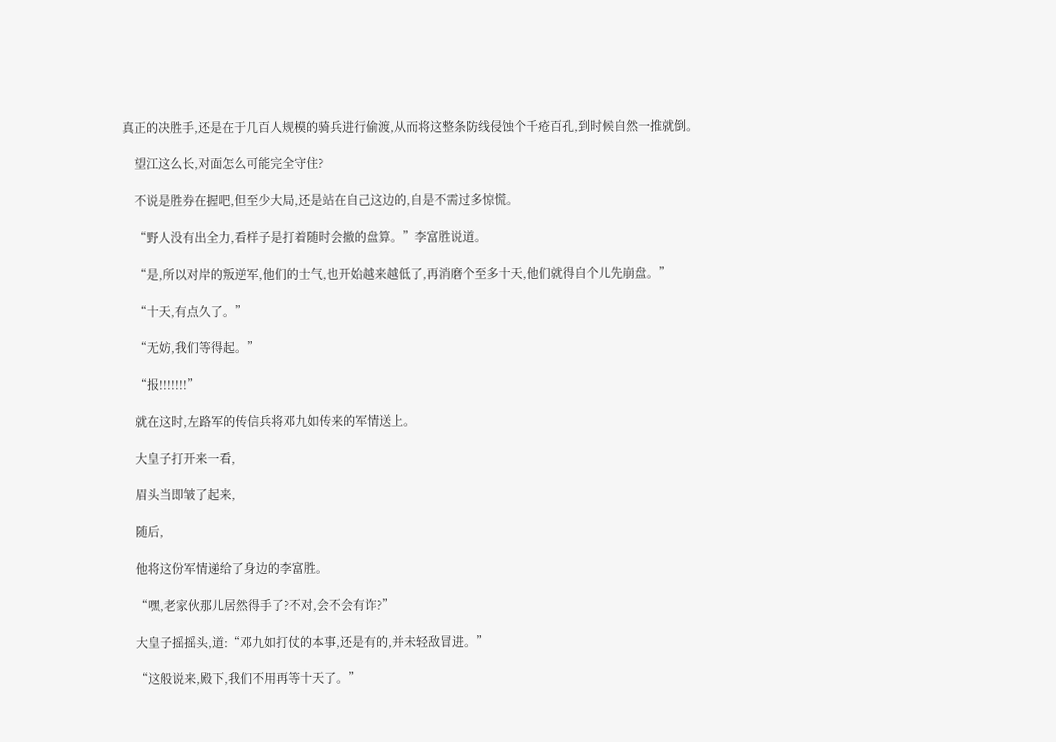真正的决胜手,还是在于几百人规模的骑兵进行偷渡,从而将这整条防线侵蚀个千疮百孔,到时候自然一推就倒。

    望江这么长,对面怎么可能完全守住?

    不说是胜券在握吧,但至少大局,还是站在自己这边的,自是不需过多惊慌。

    “野人没有出全力,看样子是打着随时会撤的盘算。”李富胜说道。

    “是,所以对岸的叛逆军,他们的士气,也开始越来越低了,再消磨个至多十天,他们就得自个儿先崩盘。”

    “十天,有点久了。”

    “无妨,我们等得起。”

    “报!!!!!!!”

    就在这时,左路军的传信兵将邓九如传来的军情送上。

    大皇子打开来一看,

    眉头当即皱了起来,

    随后,

    他将这份军情递给了身边的李富胜。

    “嘿,老家伙那儿居然得手了?不对,会不会有诈?”

    大皇子摇摇头,道:“邓九如打仗的本事,还是有的,并未轻敌冒进。”

    “这般说来,殿下,我们不用再等十天了。”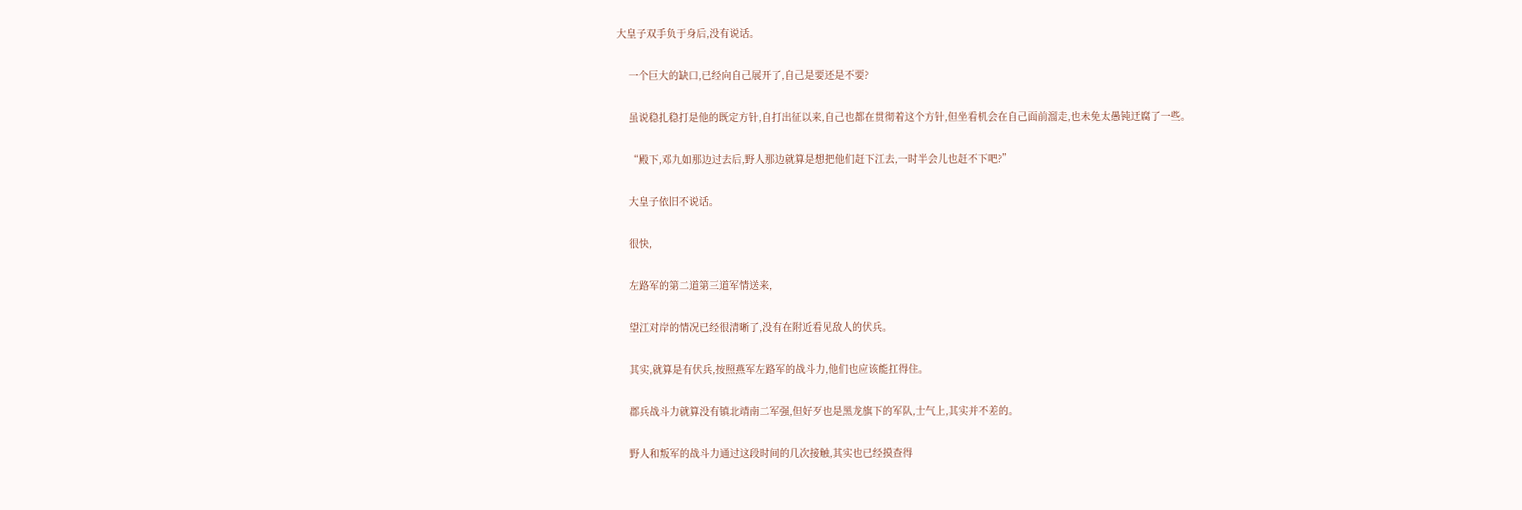大皇子双手负于身后,没有说话。

    一个巨大的缺口,已经向自己展开了,自己是要还是不要?

    虽说稳扎稳打是他的既定方针,自打出征以来,自己也都在贯彻着这个方针,但坐看机会在自己面前溜走,也未免太愚钝迂腐了一些。

    “殿下,邓九如那边过去后,野人那边就算是想把他们赶下江去,一时半会儿也赶不下吧?”

    大皇子依旧不说话。

    很快,

    左路军的第二道第三道军情送来,

    望江对岸的情况已经很清晰了,没有在附近看见敌人的伏兵。

    其实,就算是有伏兵,按照燕军左路军的战斗力,他们也应该能扛得住。

    郡兵战斗力就算没有镇北靖南二军强,但好歹也是黑龙旗下的军队,士气上,其实并不差的。

    野人和叛军的战斗力通过这段时间的几次接触,其实也已经摸查得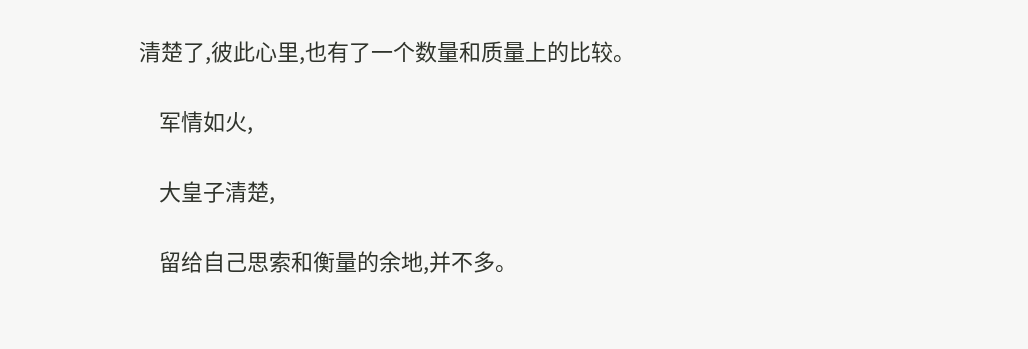清楚了,彼此心里,也有了一个数量和质量上的比较。

    军情如火,

    大皇子清楚,

    留给自己思索和衡量的余地,并不多。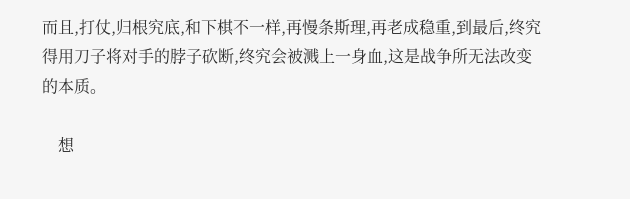而且,打仗,归根究底,和下棋不一样,再慢条斯理,再老成稳重,到最后,终究得用刀子将对手的脖子砍断,终究会被溅上一身血,这是战争所无法改变的本质。

    想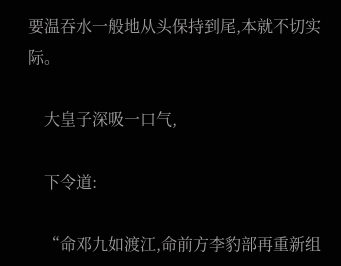要温吞水一般地从头保持到尾,本就不切实际。

    大皇子深吸一口气,

    下令道:

    “命邓九如渡江,命前方李豹部再重新组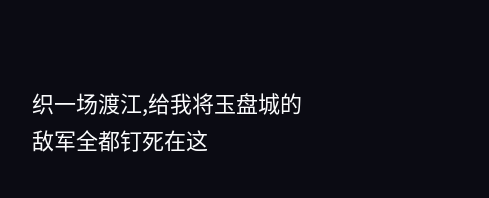织一场渡江,给我将玉盘城的敌军全都钉死在这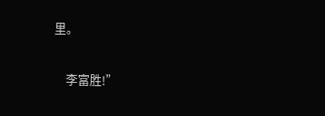里。

    李富胜!”